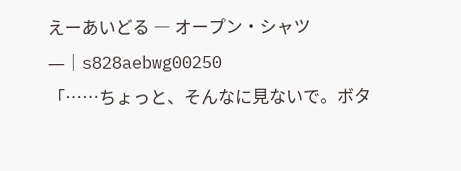えーあいどる ― オープン・シャツ ―│s828aebwg00250
「……ちょっと、そんなに見ないで。ボタ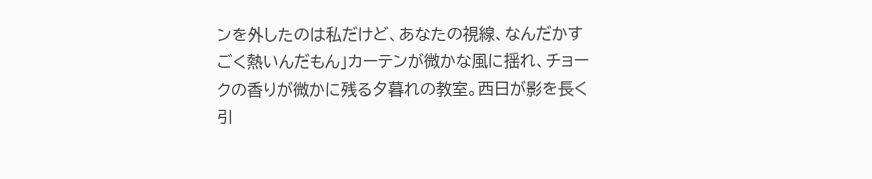ンを外したのは私だけど、あなたの視線、なんだかすごく熱いんだもん」カーテンが微かな風に揺れ、チョークの香りが微かに残る夕暮れの教室。西日が影を長く引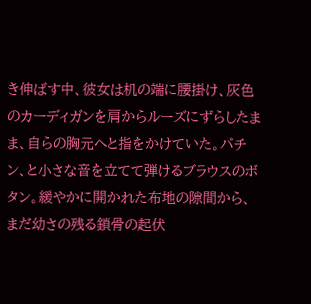き伸ばす中、彼女は机の端に腰掛け、灰色のカーディガンを肩からルーズにずらしたまま、自らの胸元へと指をかけていた。パチン、と小さな音を立てて弾けるブラウスのボタン。緩やかに開かれた布地の隙間から、まだ幼さの残る鎖骨の起伏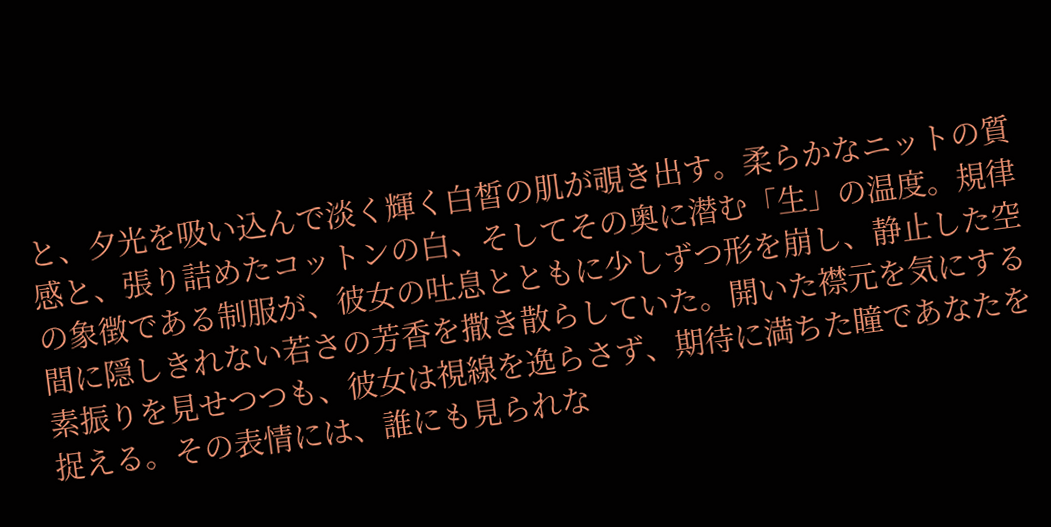と、夕光を吸い込んで淡く輝く白皙の肌が覗き出す。柔らかなニットの質感と、張り詰めたコットンの白、そしてその奥に潜む「生」の温度。規律の象徴である制服が、彼女の吐息とともに少しずつ形を崩し、静止した空間に隠しきれない若さの芳香を撒き散らしていた。開いた襟元を気にする素振りを見せつつも、彼女は視線を逸らさず、期待に満ちた瞳であなたを捉える。その表情には、誰にも見られな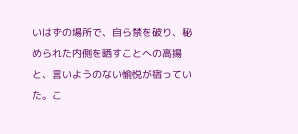いはずの場所で、自ら禁を破り、秘められた内側を晒すことへの高揚と、言いようのない愉悦が宿っていた。こ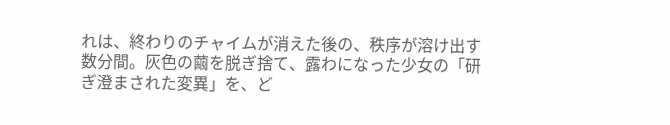れは、終わりのチャイムが消えた後の、秩序が溶け出す数分間。灰色の繭を脱ぎ捨て、露わになった少女の「研ぎ澄まされた変異」を、ど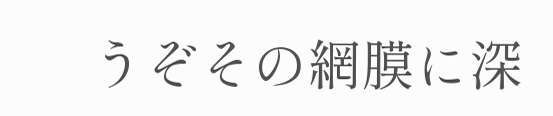うぞその網膜に深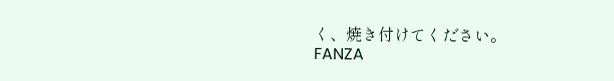く、焼き付けてください。
FANZA